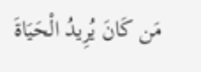مَن كَانَ يُرِيدُ الْحَيَاةَ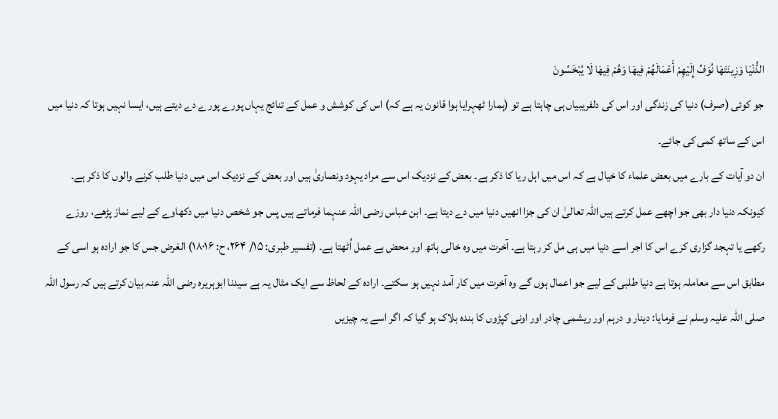الدُّنْيَا وَزِينَتَهَا نُوَفِّ إِلَيْهِمْ أَعْمَالَهُمْ فِيهَا وَهُمْ فِيهَا لَا يُبْخَسُونَ
جو کوئی (صرف) دنیا کی زندگی اور اس کی دلفریبیاں ہی چاہتا ہے تو (ہمارا ٹھہرایا ہوا قانون یہ ہے کہ) اس کی کوشش و عمل کے تنائج یہاں پورے پورے دے دیتے ہیں، ایسا نہیں ہوتا کہ دنیا میں اس کے ساتھ کمی کی جائے۔
ان دو آیات کے بارے میں بعض علماء کا خیال ہے کہ اس میں اہل ریا کا ذکر ہے۔ بعض کے نزدیک اس سے مراد یہود ونصاریٰ ہیں اور بعض کے نزدیک اس میں دنیا طلب کرنے والوں کا ذکر ہے۔ کیونکہ دنیا دار بھی جو اچھے عمل کرتے ہیں اللہ تعالیٰ ان کی جزا انھیں دنیا میں دے دیتا ہے۔ ابن عباس رضی اللہ عنہما فرماتے ہیں پس جو شخص دنیا میں دکھاوے کے لیے نماز پڑھے، روزے رکھے یا تہجد گزاری کرے اس کا اجر اسے دنیا میں ہی مل کر رہتا ہے۔ آخرت میں وہ خالی ہاتھ اور محض بے عمل اُٹھتا ہے۔ (تفسیر طبری: ۱۵/ ۲۶۴، ح: ۱۸۰۱۶) الغرض جس کا جو ارادہ ہو اسی کے مطابق اس سے معاملہ ہوتا ہے دنیا طلبی کے لیے جو اعمال ہوں گے وہ آخرت میں کار آمد نہیں ہو سکتے۔ ارادہ کے لحاظ سے ایک مثال یہ ہے سیدنا ابوہریرہ رضی اللہ عنہ بیان کرتے ہیں کہ رسول اللہ صلی اللہ علیہ وسلم نے فرمایا: دینار و درہم اور ریشمی چادر اور اونی کپڑوں کا بندہ بلاک ہو گیا کہ اگر اسے یہ چیزیں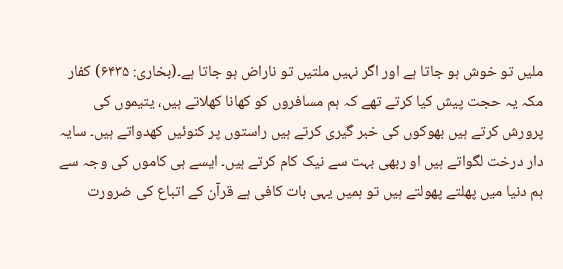ملیں تو خوش ہو جاتا ہے اور اگر نہیں ملتیں تو ناراض ہو جاتا ہے۔(بخاری: ۶۴۳۵) کفار مکہ یہ حجت پیش کیا کرتے تھے کہ ہم مسافروں کو کھانا کھلاتے ہیں، یتیموں کی پرورش کرتے ہیں بھوکوں کی خبر گیری کرتے ہیں راستوں پر کنوئیں کھدواتے ہیں۔ سایہ دار درخت لگواتے ہیں او ربھی بہت سے نیک کام کرتے ہیں۔ ایسے ہی کاموں کی وجہ سے ہم دنیا میں پھلتے پھولتے ہیں تو ہمیں یہی بات کافی ہے قرآن کے اتباع کی ضرورت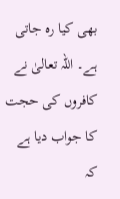بھی کیا رہ جاتی ہے۔ اللہ تعالیٰ نے کافروں کی حجت کا جواب دیا ہے کہ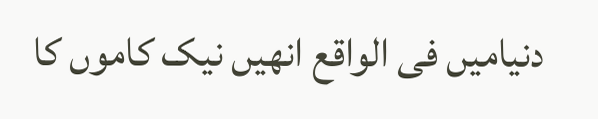دنیامیں فی الواقع انھیں نیک کاموں کا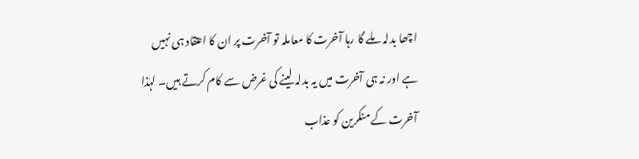اچھا بدلہ ملے گا رہا آخرت کا معاملہ تو آخرت پر ان کا اعتقاد ہی نہیں ہے اور نہ ہی آخرت میں یہ بدلہ لینے کی غرض سے کام کرتے ہیں۔ لہٰذا آخرت کے منکرین کو عذاب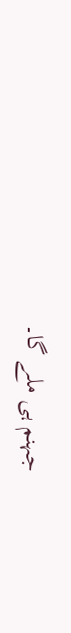جہنم ہی ملے گا۔